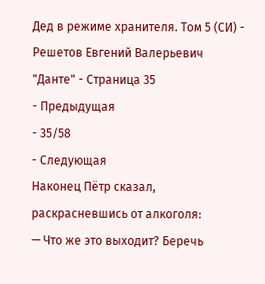Дед в режиме хранителя. Том 5 (СИ) - Решетов Евгений Валерьевич "Данте" - Страница 35
- Предыдущая
- 35/58
- Следующая
Наконец Пётр сказал, раскрасневшись от алкоголя:
— Что же это выходит? Беречь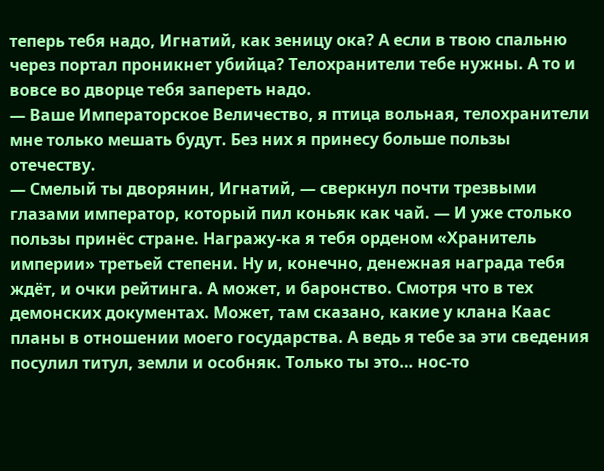теперь тебя надо, Игнатий, как зеницу ока? А если в твою спальню через портал проникнет убийца? Телохранители тебе нужны. А то и вовсе во дворце тебя запереть надо.
— Ваше Императорское Величество, я птица вольная, телохранители мне только мешать будут. Без них я принесу больше пользы отечеству.
— Смелый ты дворянин, Игнатий, — сверкнул почти трезвыми глазами император, который пил коньяк как чай. — И уже столько пользы принёс стране. Награжу-ка я тебя орденом «Хранитель империи» третьей степени. Ну и, конечно, денежная награда тебя ждёт, и очки рейтинга. А может, и баронство. Смотря что в тех демонских документах. Может, там сказано, какие у клана Каас планы в отношении моего государства. А ведь я тебе за эти сведения посулил титул, земли и особняк. Только ты это… нос-то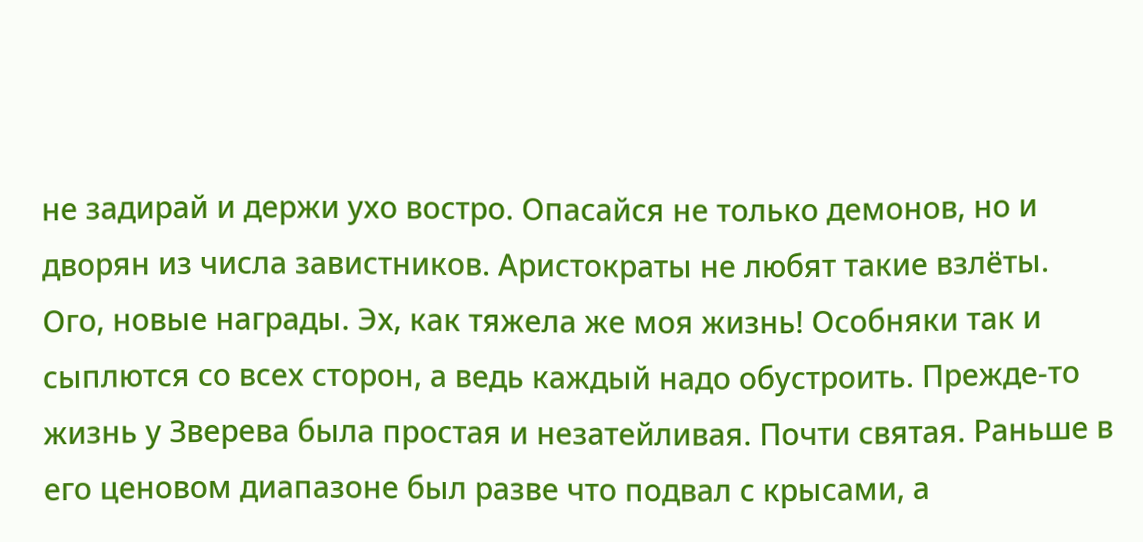не задирай и держи ухо востро. Опасайся не только демонов, но и дворян из числа завистников. Аристократы не любят такие взлёты.
Ого, новые награды. Эх, как тяжела же моя жизнь! Особняки так и сыплются со всех сторон, а ведь каждый надо обустроить. Прежде-то жизнь у Зверева была простая и незатейливая. Почти святая. Раньше в его ценовом диапазоне был разве что подвал с крысами, а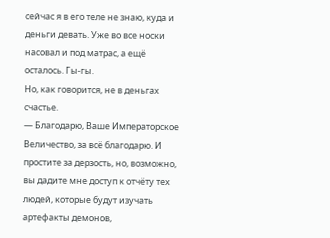сейчас я в его теле не знаю, куда и деньги девать. Уже во все носки насовал и под матрас, а ещё осталось. Гы-гы.
Но, как говорится, не в деньгах счастье.
— Благодарю, Ваше Императорское Величество, за всё благодарю. И простите за дерзость, но, возможно, вы дадите мне доступ к отчёту тех людей, которые будут изучать артефакты демонов,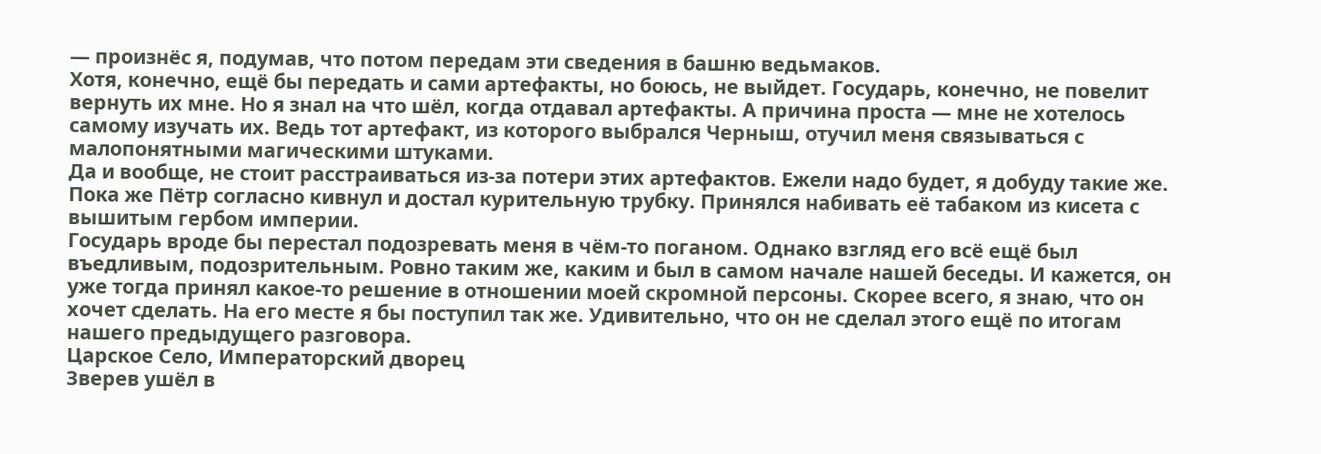— произнёс я, подумав, что потом передам эти сведения в башню ведьмаков.
Хотя, конечно, ещё бы передать и сами артефакты, но боюсь, не выйдет. Государь, конечно, не повелит вернуть их мне. Но я знал на что шёл, когда отдавал артефакты. А причина проста — мне не хотелось самому изучать их. Ведь тот артефакт, из которого выбрался Черныш, отучил меня связываться с малопонятными магическими штуками.
Да и вообще, не стоит расстраиваться из-за потери этих артефактов. Ежели надо будет, я добуду такие же.
Пока же Пётр согласно кивнул и достал курительную трубку. Принялся набивать её табаком из кисета с вышитым гербом империи.
Государь вроде бы перестал подозревать меня в чём-то поганом. Однако взгляд его всё ещё был въедливым, подозрительным. Ровно таким же, каким и был в самом начале нашей беседы. И кажется, он уже тогда принял какое-то решение в отношении моей скромной персоны. Скорее всего, я знаю, что он хочет сделать. На его месте я бы поступил так же. Удивительно, что он не сделал этого ещё по итогам нашего предыдущего разговора.
Царское Село, Императорский дворец
Зверев ушёл в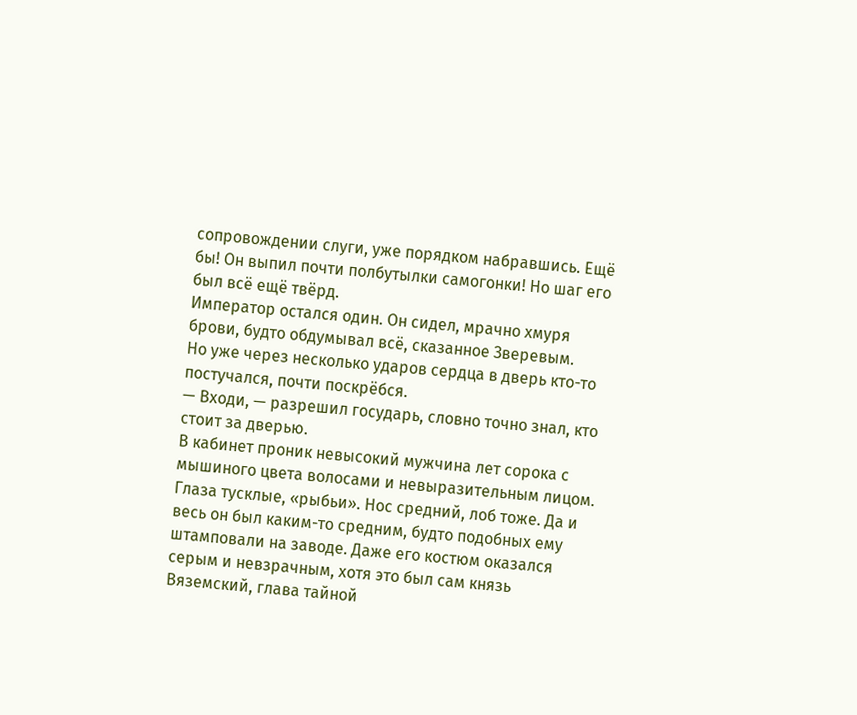сопровождении слуги, уже порядком набравшись. Ещё бы! Он выпил почти полбутылки самогонки! Но шаг его был всё ещё твёрд.
Император остался один. Он сидел, мрачно хмуря брови, будто обдумывал всё, сказанное Зверевым.
Но уже через несколько ударов сердца в дверь кто-то постучался, почти поскрёбся.
— Входи, — разрешил государь, словно точно знал, кто стоит за дверью.
В кабинет проник невысокий мужчина лет сорока с мышиного цвета волосами и невыразительным лицом. Глаза тусклые, «рыбьи». Нос средний, лоб тоже. Да и весь он был каким-то средним, будто подобных ему штамповали на заводе. Даже его костюм оказался серым и невзрачным, хотя это был сам князь Вяземский, глава тайной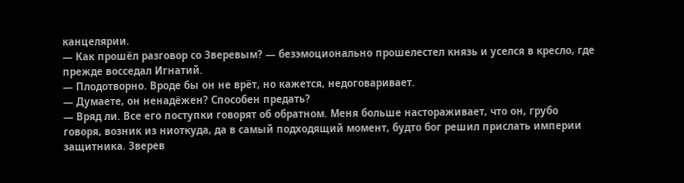канцелярии.
— Как прошёл разговор со Зверевым? — безэмоционально прошелестел князь и уселся в кресло, где прежде восседал Игнатий.
— Плодотворно. Вроде бы он не врёт, но кажется, недоговаривает.
— Думаете, он ненадёжен? Способен предать?
— Вряд ли. Все его поступки говорят об обратном. Меня больше настораживает, что он, грубо говоря, возник из ниоткуда, да в самый подходящий момент, будто бог решил прислать империи защитника. Зверев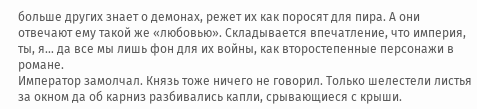больше других знает о демонах, режет их как поросят для пира. А они отвечают ему такой же «любовью». Складывается впечатление, что империя, ты, я… да все мы лишь фон для их войны, как второстепенные персонажи в романе.
Император замолчал. Князь тоже ничего не говорил. Только шелестели листья за окном да об карниз разбивались капли, срывающиеся с крыши.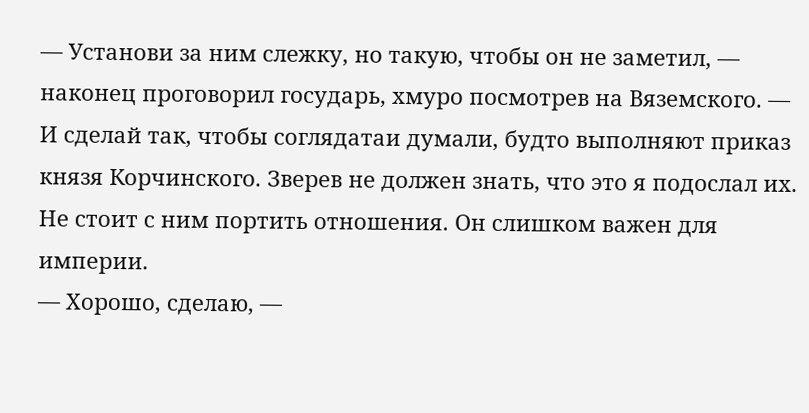— Установи за ним слежку, но такую, чтобы он не заметил, — наконец проговорил государь, хмуро посмотрев на Вяземского. — И сделай так, чтобы соглядатаи думали, будто выполняют приказ князя Корчинского. Зверев не должен знать, что это я подослал их. Не стоит с ним портить отношения. Он слишком важен для империи.
— Хорошо, сделаю, —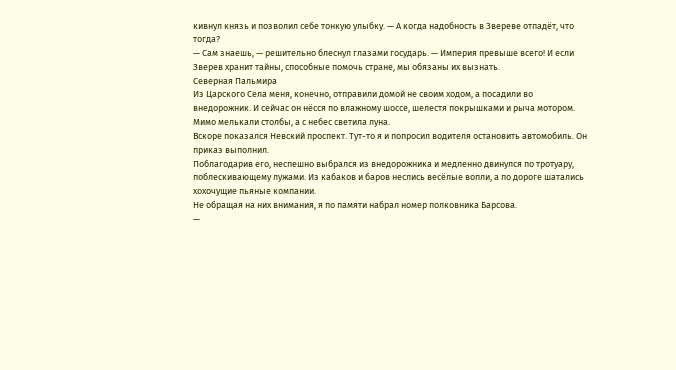кивнул князь и позволил себе тонкую улыбку. — А когда надобность в Звереве отпадёт, что тогда?
— Сам знаешь, — решительно блеснул глазами государь. — Империя превыше всего! И если Зверев хранит тайны, способные помочь стране, мы обязаны их вызнать.
Северная Пальмира
Из Царского Села меня, конечно, отправили домой не своим ходом, а посадили во внедорожник. И сейчас он нёсся по влажному шоссе, шелестя покрышками и рыча мотором. Мимо мелькали столбы, а с небес светила луна.
Вскоре показался Невский проспект. Тут-то я и попросил водителя остановить автомобиль. Он приказ выполнил.
Поблагодарив его, неспешно выбрался из внедорожника и медленно двинулся по тротуару, поблескивающему лужами. Из кабаков и баров неслись весёлые вопли, а по дороге шатались хохочущие пьяные компании.
Не обращая на них внимания, я по памяти набрал номер полковника Барсова.
—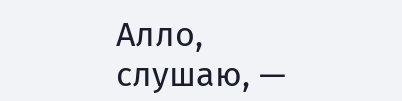Алло, слушаю, —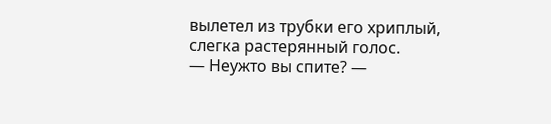вылетел из трубки его хриплый, слегка растерянный голос.
— Неужто вы спите? —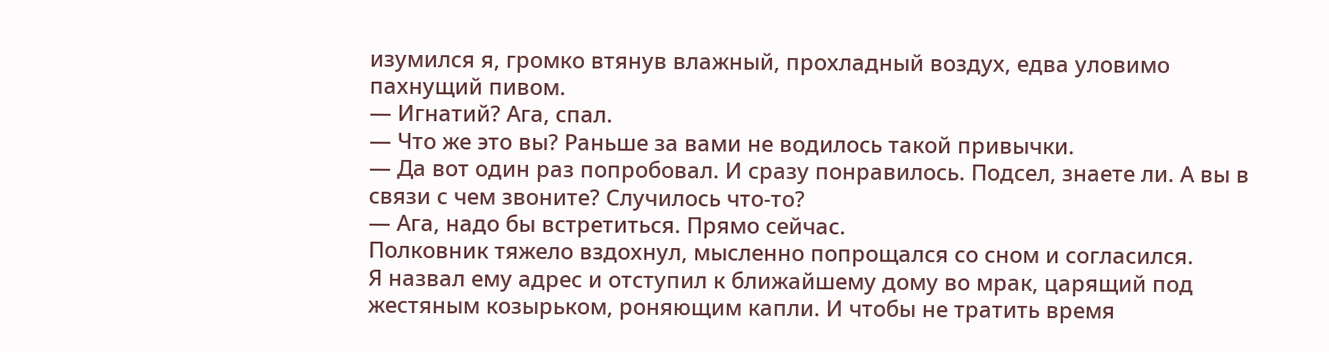изумился я, громко втянув влажный, прохладный воздух, едва уловимо пахнущий пивом.
— Игнатий? Ага, спал.
— Что же это вы? Раньше за вами не водилось такой привычки.
— Да вот один раз попробовал. И сразу понравилось. Подсел, знаете ли. А вы в связи с чем звоните? Случилось что-то?
— Ага, надо бы встретиться. Прямо сейчас.
Полковник тяжело вздохнул, мысленно попрощался со сном и согласился.
Я назвал ему адрес и отступил к ближайшему дому во мрак, царящий под жестяным козырьком, роняющим капли. И чтобы не тратить время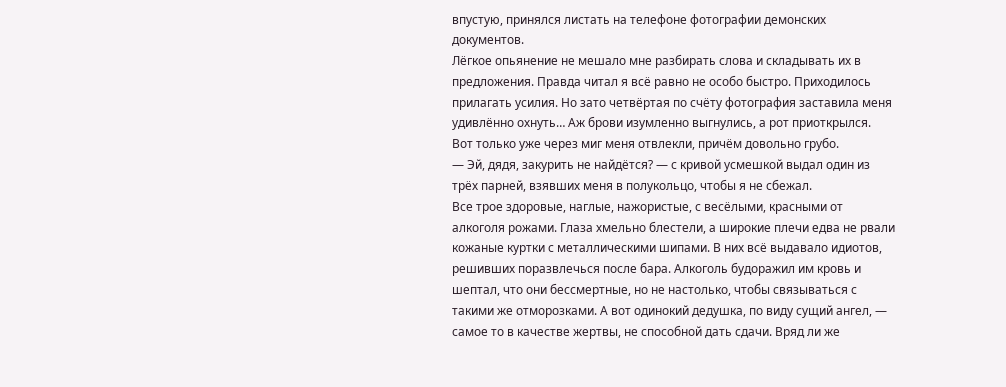впустую, принялся листать на телефоне фотографии демонских документов.
Лёгкое опьянение не мешало мне разбирать слова и складывать их в предложения. Правда читал я всё равно не особо быстро. Приходилось прилагать усилия. Но зато четвёртая по счёту фотография заставила меня удивлённо охнуть… Аж брови изумленно выгнулись, а рот приоткрылся.
Вот только уже через миг меня отвлекли, причём довольно грубо.
— Эй, дядя, закурить не найдётся? — с кривой усмешкой выдал один из трёх парней, взявших меня в полукольцо, чтобы я не сбежал.
Все трое здоровые, наглые, нажористые, с весёлыми, красными от алкоголя рожами. Глаза хмельно блестели, а широкие плечи едва не рвали кожаные куртки с металлическими шипами. В них всё выдавало идиотов, решивших поразвлечься после бара. Алкоголь будоражил им кровь и шептал, что они бессмертные, но не настолько, чтобы связываться с такими же отморозками. А вот одинокий дедушка, по виду сущий ангел, — самое то в качестве жертвы, не способной дать сдачи. Вряд ли же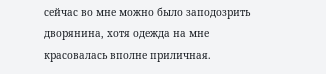сейчас во мне можно было заподозрить дворянина, хотя одежда на мне красовалась вполне приличная.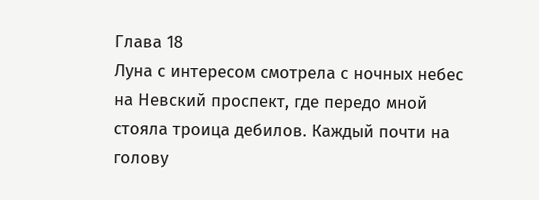Глава 18
Луна с интересом смотрела с ночных небес на Невский проспект, где передо мной стояла троица дебилов. Каждый почти на голову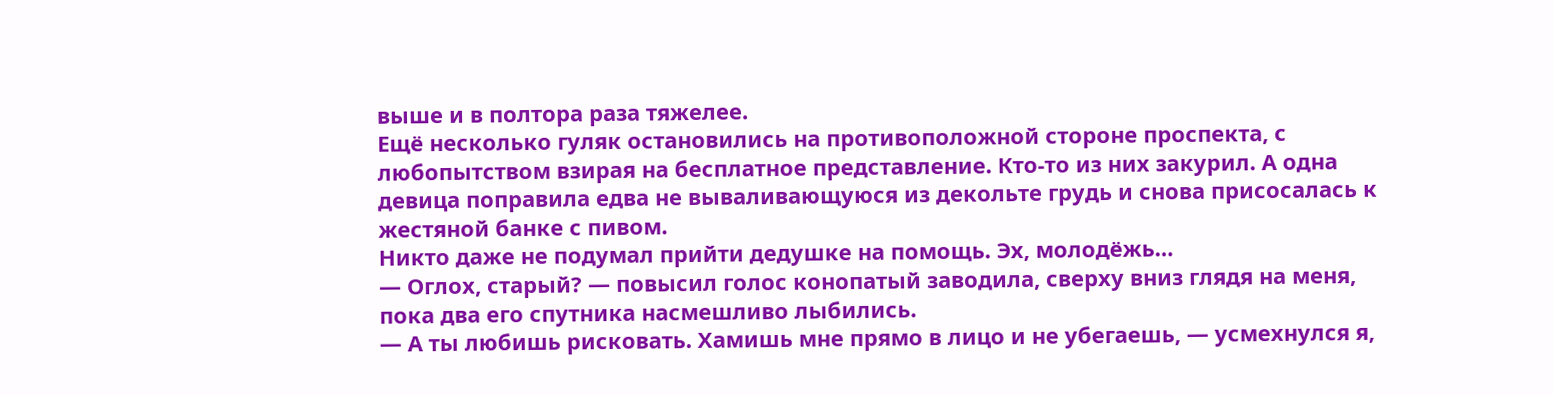выше и в полтора раза тяжелее.
Ещё несколько гуляк остановились на противоположной стороне проспекта, с любопытством взирая на бесплатное представление. Кто-то из них закурил. А одна девица поправила едва не вываливающуюся из декольте грудь и снова присосалась к жестяной банке с пивом.
Никто даже не подумал прийти дедушке на помощь. Эх, молодёжь…
— Оглох, старый? — повысил голос конопатый заводила, сверху вниз глядя на меня, пока два его спутника насмешливо лыбились.
— А ты любишь рисковать. Хамишь мне прямо в лицо и не убегаешь, — усмехнулся я,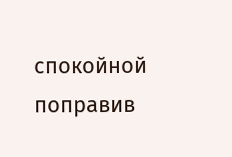спокойной поправив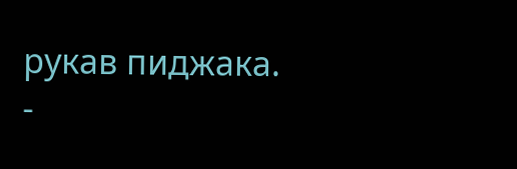рукав пиджака.
-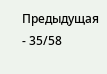Предыдущая
- 35/58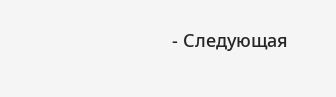- Следующая